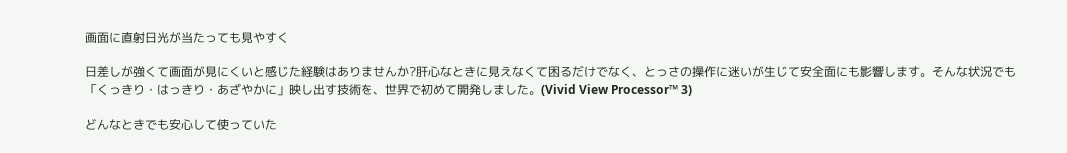画面に直射日光が当たっても見やすく

日差しが強くて画面が見にくいと感じた経験はありませんか?肝心なときに見えなくて困るだけでなく、とっさの操作に迷いが生じて安全面にも影響します。そんな状況でも「くっきり・はっきり・あざやかに」映し出す技術を、世界で初めて開発しました。(Vivid View Processor™ 3)

どんなときでも安心して使っていた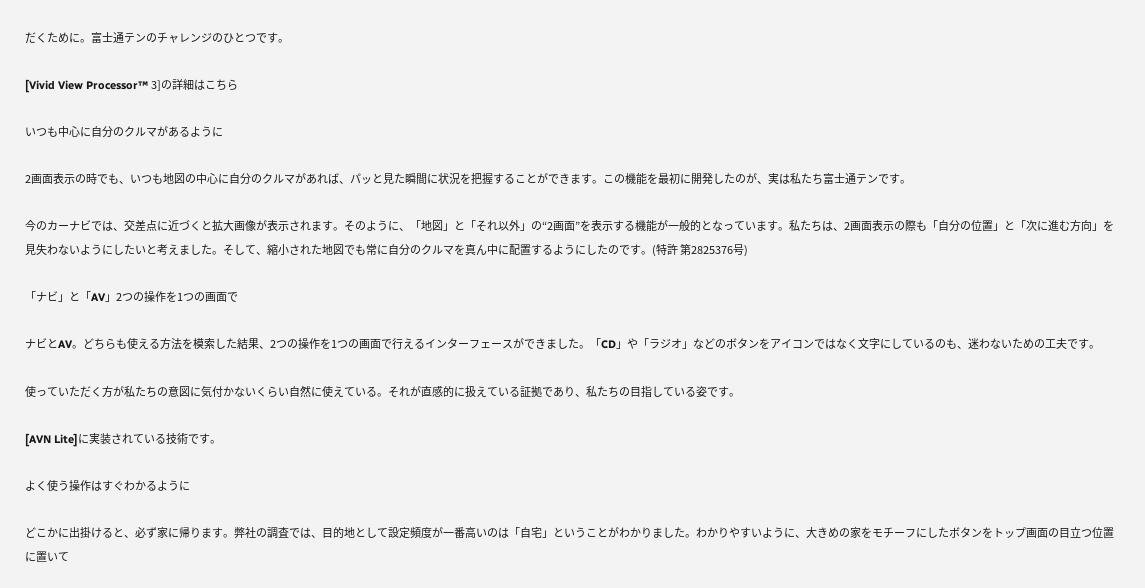だくために。富士通テンのチャレンジのひとつです。

[Vivid View Processor™ 3]の詳細はこちら

いつも中心に自分のクルマがあるように

2画面表示の時でも、いつも地図の中心に自分のクルマがあれば、パッと見た瞬間に状況を把握することができます。この機能を最初に開発したのが、実は私たち富士通テンです。

今のカーナビでは、交差点に近づくと拡大画像が表示されます。そのように、「地図」と「それ以外」の“2画面”を表示する機能が一般的となっています。私たちは、2画面表示の際も「自分の位置」と「次に進む方向」を見失わないようにしたいと考えました。そして、縮小された地図でも常に自分のクルマを真ん中に配置するようにしたのです。(特許 第2825376号)

「ナビ」と「AV」2つの操作を1つの画面で

ナビとAV。どちらも使える方法を模索した結果、2つの操作を1つの画面で行えるインターフェースができました。「CD」や「ラジオ」などのボタンをアイコンではなく文字にしているのも、迷わないための工夫です。

使っていただく方が私たちの意図に気付かないくらい自然に使えている。それが直感的に扱えている証拠であり、私たちの目指している姿です。

[AVN Lite]に実装されている技術です。

よく使う操作はすぐわかるように

どこかに出掛けると、必ず家に帰ります。弊社の調査では、目的地として設定頻度が一番高いのは「自宅」ということがわかりました。わかりやすいように、大きめの家をモチーフにしたボタンをトップ画面の目立つ位置に置いて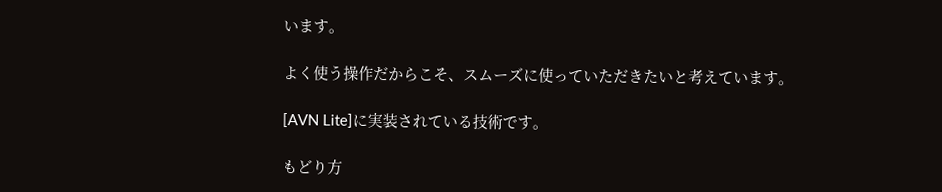います。

よく使う操作だからこそ、スムーズに使っていただきたいと考えています。

[AVN Lite]に実装されている技術です。

もどり方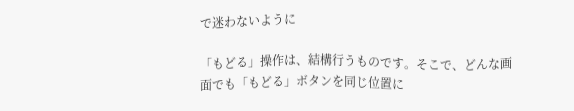で迷わないように

「もどる」操作は、結構行うものです。そこで、どんな画面でも「もどる」ボタンを同じ位置に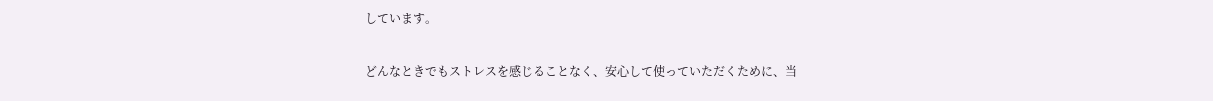しています。

どんなときでもストレスを感じることなく、安心して使っていただくために、当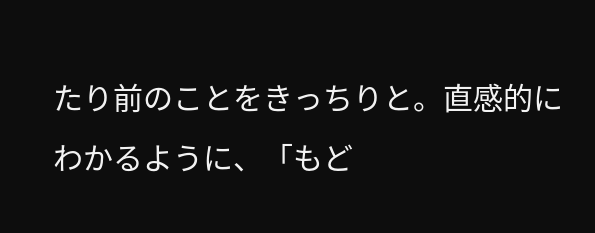たり前のことをきっちりと。直感的にわかるように、「もど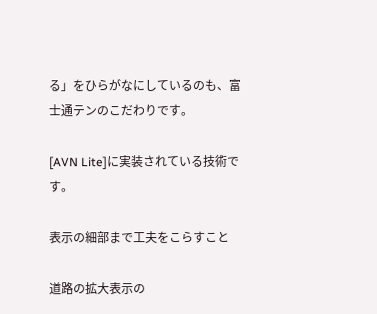る」をひらがなにしているのも、富士通テンのこだわりです。

[AVN Lite]に実装されている技術です。

表示の細部まで工夫をこらすこと

道路の拡大表示の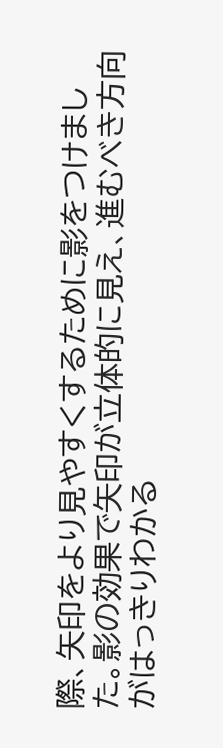際、矢印をより見やすくするために影をつけました。影の効果で矢印が立体的に見え、進むべき方向がはっきりわかる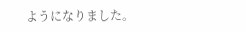ようになりました。